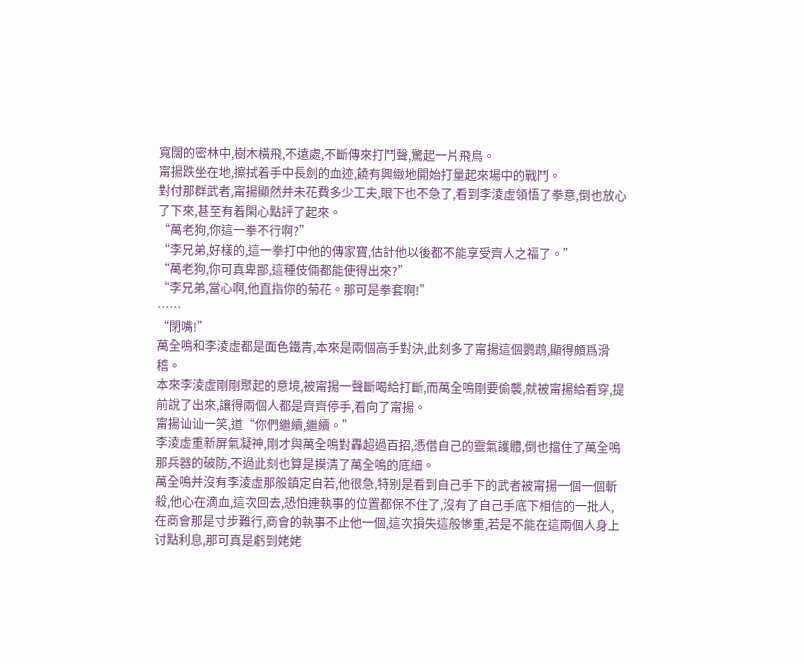寬闊的密林中,樹木橫飛,不遠處,不斷傳來打鬥聲,驚起一片飛鳥。
甯揚跌坐在地,擦拭着手中長劍的血迹,饒有興緻地開始打量起來場中的戰鬥。
對付那群武者,甯揚顯然并未花費多少工夫,眼下也不急了,看到李淩虛領悟了拳意,倒也放心了下來,甚至有着閑心點評了起來。
“萬老狗,你這一拳不行啊?”
“李兄弟,好樣的,這一拳打中他的傳家寶,估計他以後都不能享受齊人之福了。”
“萬老狗,你可真卑鄙,這種伎倆都能使得出來?”
“李兄弟,當心啊,他直指你的菊花。那可是拳套啊!”
……
“閉嘴!”
萬全鳴和李淩虛都是面色鐵青,本來是兩個高手對決,此刻多了甯揚這個鹦鹉,顯得頗爲滑稽。
本來李淩虛剛剛聚起的意境,被甯揚一聲斷喝給打斷,而萬全鳴剛要偷襲,就被甯揚給看穿,提前說了出來,讓得兩個人都是齊齊停手,看向了甯揚。
甯揚讪讪一笑,道“你們繼續,繼續。”
李淩虛重新屏氣凝神,剛才與萬全鳴對轟超過百招,憑借自己的靈氣護體,倒也擋住了萬全鳴那兵器的破防,不過此刻也算是摸清了萬全鳴的底細。
萬全鳴并沒有李淩虛那般鎮定自若,他很急,特别是看到自己手下的武者被甯揚一個一個斬殺,他心在滴血,這次回去,恐怕連執事的位置都保不住了,沒有了自己手底下相信的一批人,在商會那是寸步難行,商會的執事不止他一個,這次損失這般慘重,若是不能在這兩個人身上讨點利息,那可真是虧到姥姥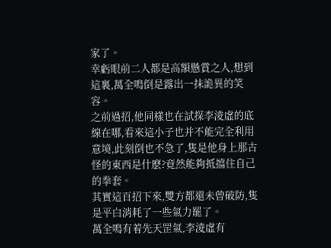家了。
幸虧眼前二人都是高額懸賞之人,想到這裏,萬全鳴倒是露出一抹詭異的笑容。
之前過招,他同樣也在試探李淩虛的底線在哪,看來這小子也并不能完全利用意境,此刻倒也不急了,隻是他身上那古怪的東西是什麽?竟然能夠抵擋住自己的拳套。
其實這百招下來,雙方都還未曾破防,隻是平白消耗了一些氣力罷了。
萬全鳴有着先天罡氣,李淩虛有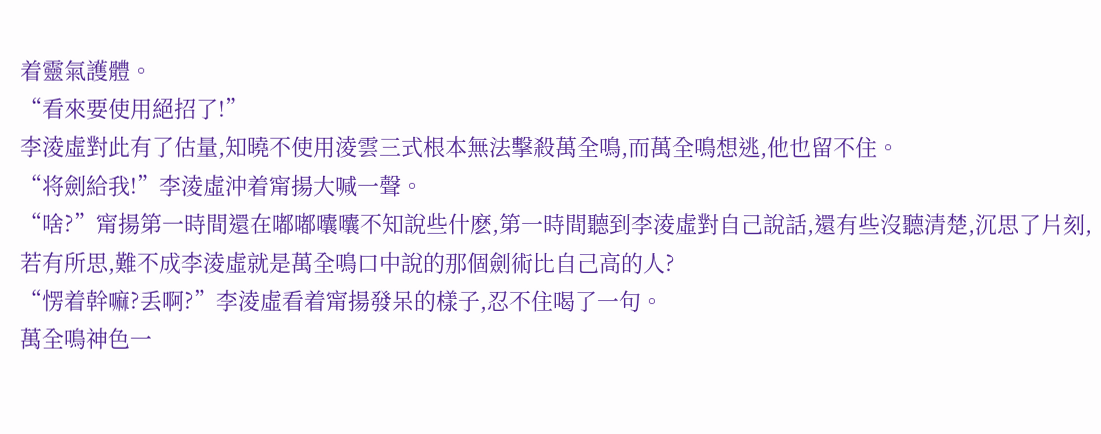着靈氣護體。
“看來要使用絕招了!”
李淩虛對此有了估量,知曉不使用淩雲三式根本無法擊殺萬全鳴,而萬全鳴想逃,他也留不住。
“将劍給我!”李淩虛沖着甯揚大喊一聲。
“啥?”甯揚第一時間還在嘟嘟囔囔不知說些什麽,第一時間聽到李淩虛對自己說話,還有些沒聽清楚,沉思了片刻,若有所思,難不成李淩虛就是萬全鳴口中說的那個劍術比自己高的人?
“愣着幹嘛?丢啊?”李淩虛看着甯揚發呆的樣子,忍不住喝了一句。
萬全鳴神色一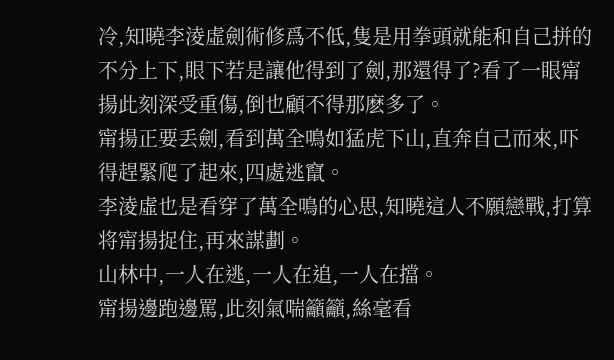冷,知曉李淩虛劍術修爲不低,隻是用拳頭就能和自己拼的不分上下,眼下若是讓他得到了劍,那還得了?看了一眼甯揚此刻深受重傷,倒也顧不得那麽多了。
甯揚正要丢劍,看到萬全鳴如猛虎下山,直奔自己而來,吓得趕緊爬了起來,四處逃竄。
李淩虛也是看穿了萬全鳴的心思,知曉這人不願戀戰,打算将甯揚捉住,再來謀劃。
山林中,一人在逃,一人在追,一人在擋。
甯揚邊跑邊罵,此刻氣喘籲籲,絲毫看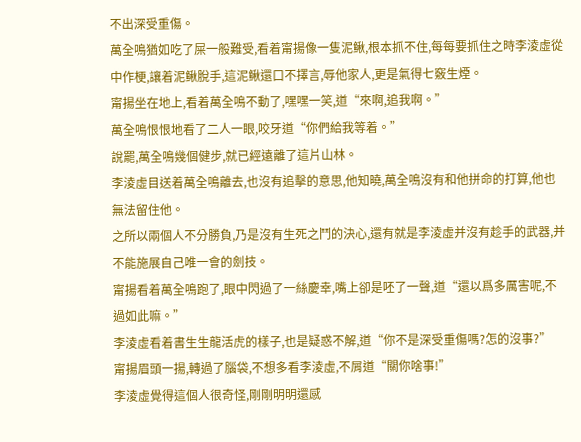不出深受重傷。
萬全鳴猶如吃了屎一般難受,看着甯揚像一隻泥鳅,根本抓不住,每每要抓住之時李淩虛從中作梗,讓着泥鳅脫手,這泥鳅還口不擇言,辱他家人,更是氣得七竅生煙。
甯揚坐在地上,看着萬全鳴不動了,嘿嘿一笑,道“來啊,追我啊。”
萬全鳴恨恨地看了二人一眼,咬牙道“你們給我等着。”
說罷,萬全鳴幾個健步,就已經遠離了這片山林。
李淩虛目送着萬全鳴離去,也沒有追擊的意思,他知曉,萬全鳴沒有和他拼命的打算,他也無法留住他。
之所以兩個人不分勝負,乃是沒有生死之鬥的決心,還有就是李淩虛并沒有趁手的武器,并不能施展自己唯一會的劍技。
甯揚看着萬全鳴跑了,眼中閃過了一絲慶幸,嘴上卻是呸了一聲,道“還以爲多厲害呢,不過如此嘛。”
李淩虛看着書生生龍活虎的樣子,也是疑惑不解,道“你不是深受重傷嗎?怎的沒事?”
甯揚眉頭一揚,轉過了腦袋,不想多看李淩虛,不屑道“關你啥事!”
李淩虛覺得這個人很奇怪,剛剛明明還感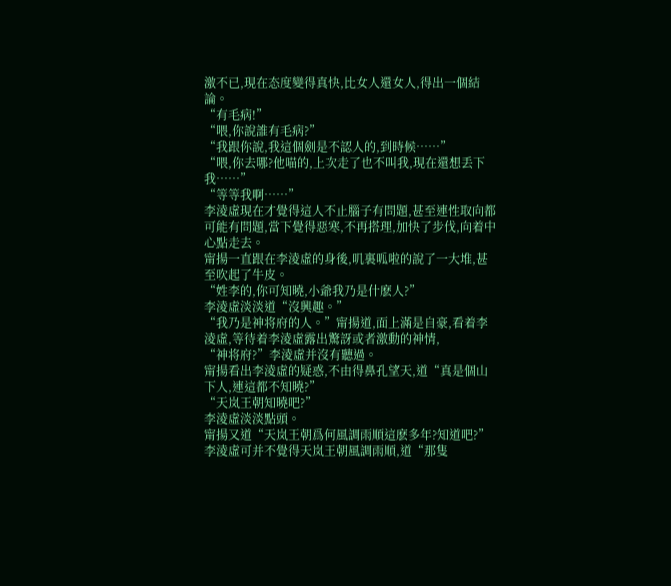激不已,現在态度變得真快,比女人還女人,得出一個結論。
“有毛病!”
“喂,你說誰有毛病?”
“我跟你說,我這個劍是不認人的,到時候……”
“喂,你去哪?他喵的,上次走了也不叫我,現在還想丢下我……”
“等等我啊……”
李淩虛現在才覺得這人不止腦子有問題,甚至連性取向都可能有問題,當下覺得惡寒,不再搭理,加快了步伐,向着中心點走去。
甯揚一直跟在李淩虛的身後,叽裏呱啦的說了一大堆,甚至吹起了牛皮。
“姓李的,你可知曉,小爺我乃是什麽人?”
李淩虛淡淡道“沒興趣。”
“我乃是神将府的人。”甯揚道,面上滿是自豪,看着李淩虛,等待着李淩虛露出驚訝或者激動的神情,
“神将府?”李淩虛并沒有聽過。
甯揚看出李淩虛的疑惑,不由得鼻孔望天,道“真是個山下人,連這都不知曉?”
“天岚王朝知曉吧?”
李淩虛淡淡點頭。
甯揚又道“天岚王朝爲何風調雨順這麽多年?知道吧?”
李淩虛可并不覺得天岚王朝風調雨順,道“那隻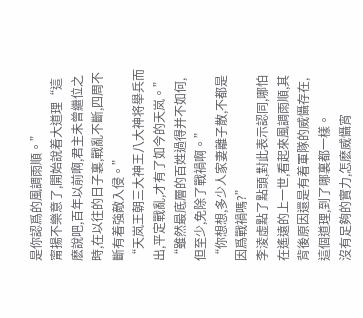是你認爲的風調雨順。”
甯揚不樂意了,開始說着大道理“這麽說吧,百年以前啊,君主未曾繼位之時,在以往的日子裏,戰亂不斷,四周不斷有着強敵入侵。”
“天岚王朝三大神王八大神将舉兵而出,平定戰亂,才有了如今的天岚。”
“雖然最底層的百姓過得并不如何,但至少,免除了戰禍啊。”
“你想想,多少人家妻離子散,不都是因爲戰禍嗎?”
李淩虛點了點頭,對此表示認同,哪怕在遙遠的上一世,看起來風調雨順,其背後原因還是有着軍隊的威懾存在,這個道理,到了哪裏都一樣。
沒有足夠的實力,怎麽威懾宵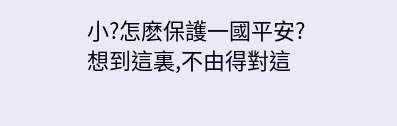小?怎麽保護一國平安?
想到這裏,不由得對這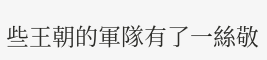些王朝的軍隊有了一絲敬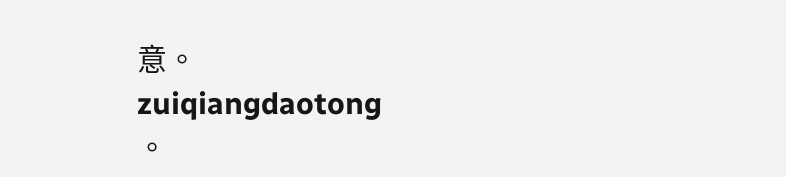意。
zuiqiangdaotong
。